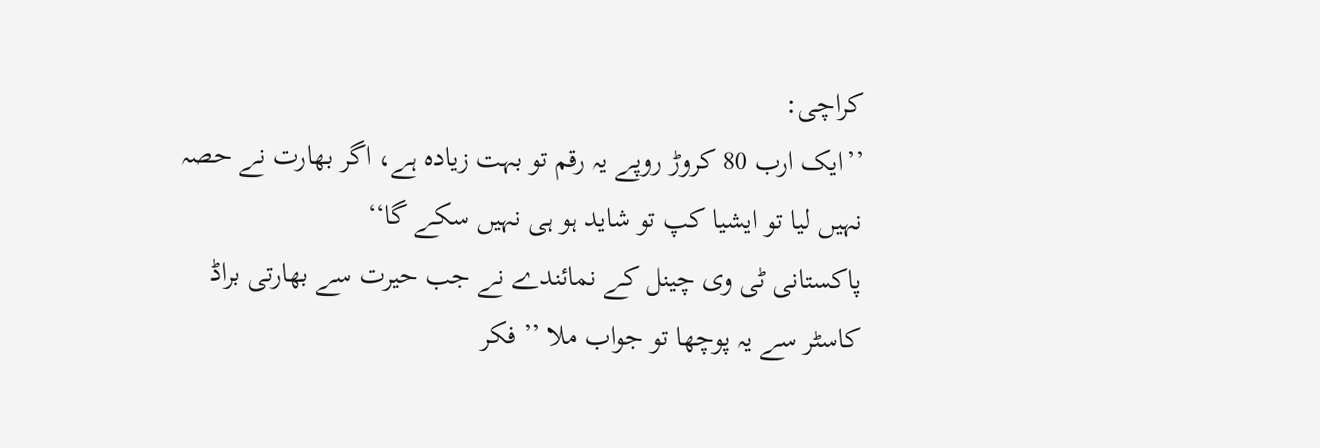کراچی:
’’ایک ارب 80 کروڑ روپے یہ رقم تو بہت زیادہ ہے، اگر بھارت نے حصہ نہیں لیا تو ایشیا کپ تو شاید ہو ہی نہیں سکے گا‘‘
پاکستانی ٹی وی چینل کے نمائندے نے جب حیرت سے بھارتی براڈ کاسٹر سے یہ پوچھا تو جواب ملا ’’ فکر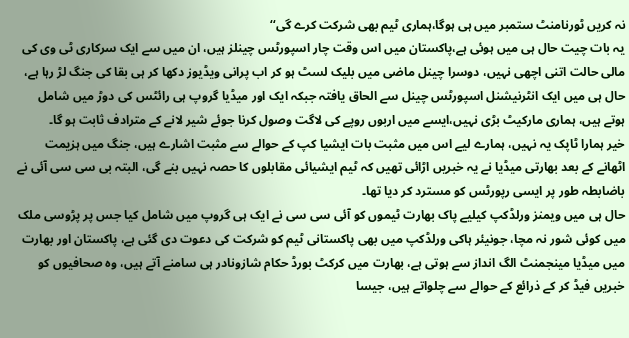نہ کریں ٹورنامنٹ ستمبر میں ہی ہوگا،ہماری ٹیم بھی شرکت کرے گی‘‘
یہ بات چیت حال ہی میں ہوئی ہے،پاکستان میں اس وقت چار اسپورٹس چینلز ہیں، ان میں سے ایک سرکاری ٹی وی کی مالی حالت اتنی اچھی نہیں، دوسرا چینل ماضی میں بلیک لسٹ ہو کر اب پرانی ویڈیوز دکھا کر ہی بقا کی جنگ لڑ رہا ہے، حال ہی میں ایک انٹرنیشنل اسپورٹس چینل سے الحاق یافتہ جبکہ ایک اور میڈیا گروپ ہی رائٹس کی دوڑ میں شامل ہوتے ہیں، ہماری مارکیٹ بڑی نہیں،ایسے میں اربوں روپے کی لاگت وصول کرنا جوئے شیر لانے کے مترادف ثابت ہو گا۔
خیر ہمارا ٹاپک یہ نہیں، ہمارے لیے اس میں مثبت بات ایشیا کپ کے حوالے سے مثبت اشارے ہیں، جنگ میں ہزیمت اٹھانے کے بعد بھارتی میڈیا نے یہ خبریں اڑائی تھیں کہ ٹیم ایشیائی مقابلوں کا حصہ نہیں بنے گی، البتہ بی سی سی آئی نے باضابطہ طور پر ایسی رپورٹس کو مسترد کر دیا تھا۔
حال ہی میں ویمنز ورلڈکپ کیلیے پاک بھارت ٹیموں کو آئی سی سی نے ایک ہی گروپ میں شامل کیا جس پر پڑوسی ملک میں کوئی شور نہ مچا، جونیئر ہاکی ورلڈکپ میں بھی پاکستانی ٹیم کو شرکت کی دعوت دی گئی ہے، پاکستان اور بھارت میں میڈیا مینجمنٹ الگ انداز سے ہوتی ہے، بھارت میں کرکٹ بورڈ حکام شازونادر ہی سامنے آتے ہیں، وہ صحافیوں کو خبریں فیڈ کر کے ذرائع کے حوالے سے چلواتے ہیں، جیسا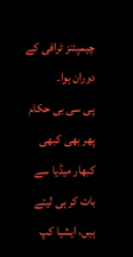چیمپئنز ٹرافی کے دوران ہوا۔
پی سی بی حکام پھر بھی کبھی کبھار میڈیا سے بات کر ہی لیتے ہیں، ایشیا کپ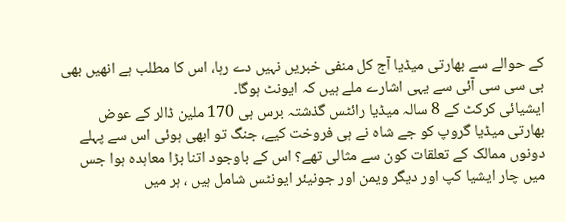کے حوالے سے بھارتی میڈیا آج کل منفی خبریں نہیں دے رہا، اس کا مطلب ہے انھیں بھی بی سی سی آئی سے یہی اشارے ملے ہیں کہ ایونٹ ہوگا۔
ایشیائی کرکٹ کے 8 سالہ میڈیا رائٹس گذشتہ برس ہی 170 ملین ڈالر کے عوض بھارتی میڈیا گروپ کو جے شاہ نے ہی فروخت کیے، جنگ تو ابھی ہوئی اس سے پہلے دونوں ممالک کے تعلقات کون سے مثالی تھے؟ اس کے باوجود اتنا بڑا معاہدہ ہوا جس میں چار ایشیا کپ اور دیگر ویمن اور جونیئر ایونٹس شامل ہیں ، ہر میں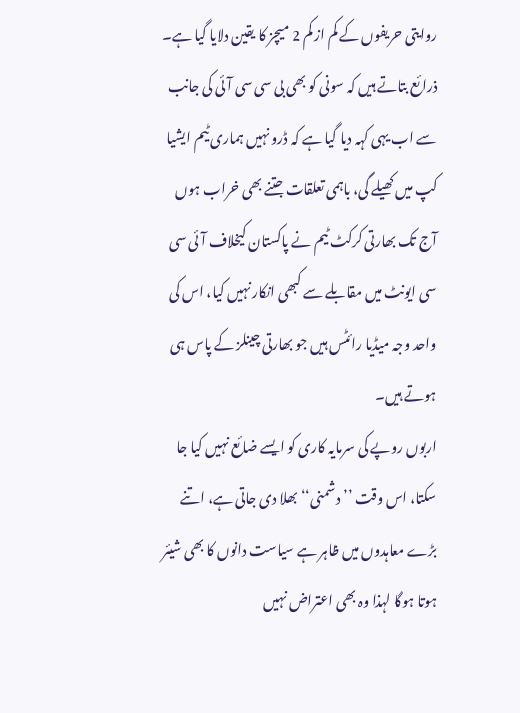روایتی حریفوں کے کم از کم 2 میچز کا یقین دلایا گیا ہے۔
ذرائع بتاتے ہیں کہ سونی کو بھی بی سی سی آئی کی جانب سے اب یہی کہہ دیا گیا ہے کہ ڈرو نہیں ہماری ٹیم ایشیا کپ میں کھیلے گی، باہمی تعلقات جتنے بھی خراب ہوں آج تک بھارتی کرکٹ ٹیم نے پاکستان کیخلاف آئی سی سی ایونٹ میں مقابلے سے کبھی انکار نہیں کیا، اس کی واحد وجہ میڈیا رائٹس ہیں جو بھارتی چینلز کے پاس ہی ہوتے ہیں۔
اربوں روپے کی سرمایہ کاری کو ایسے ضائع نہیں کیا جا سکتا، اس وقت ’’دشمنی‘‘ بھلا دی جاتی ہے، اتنے بڑے معاہدوں میں ظاہر ہے سیاست دانوں کا بھی شیئر ہوتا ہوگا لہذا وہ بھی اعتراض نہیں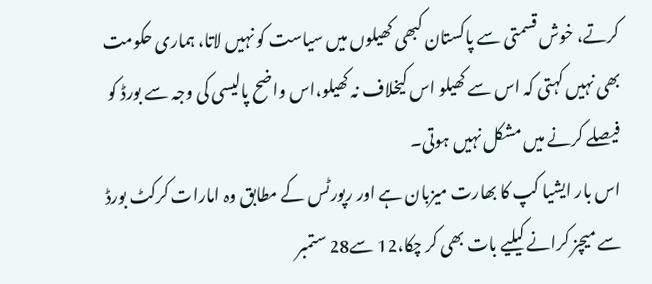کرتے، خوش قسمتی سے پاکستان کبھی کھیلوں میں سیاست کو نہیں لاتا، ہماری حکومت بھی نہیں کہتی کہ اس سے کھیلو اس کیخلاف نہ کھیلو،اس واضح پالیسی کی وجہ سے بورڈ کو فیصلے کرنے میں مشکل نہیں ہوتی۔
اس بار ایشیا کپ کا بھارت میزبان ہے اور رپورٹس کے مطابق وہ امارات کرکٹ بورڈ سے میچز کرانے کیلیے بات بھی کر چکا،12 سے28 ستمبر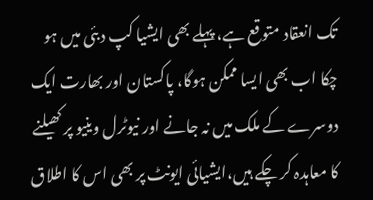تک انعقاد متوقع ہے، پہلے بھی ایشیا کپ دبئی میں ہو چکا اب بھی ایسا ممکن ہوگا، پاکستان اور بھارت ایک دوسرے کے ملک میں نہ جانے اور نیوٹرل وینیو پر کھیلنے کا معاہدہ کر چکے ہیں،ایشیائی ایونٹ پر بھی اس کا اطلاق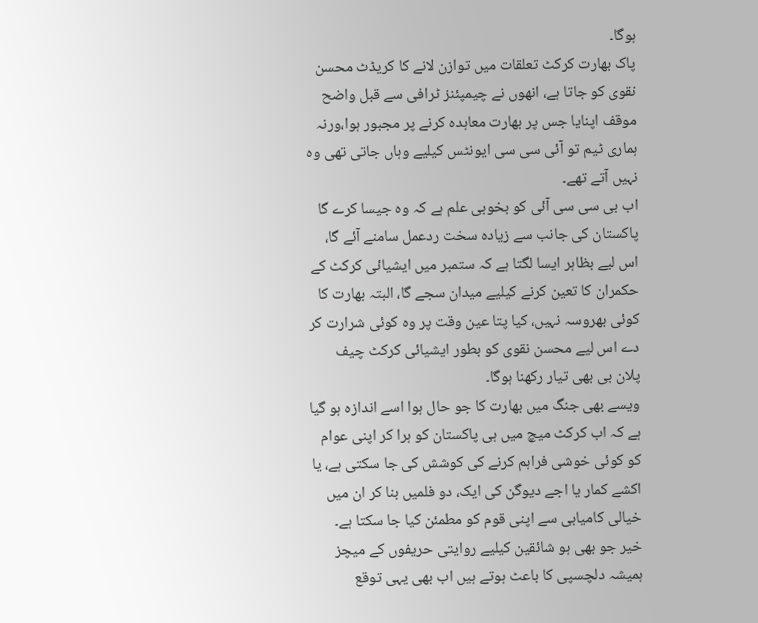ہوگا۔
پاک بھارت کرکٹ تعلقات میں توازن لانے کا کریڈٹ محسن نقوی کو جاتا ہے، انھوں نے چیمپئنز ٹرافی سے قبل واضح موقف اپنایا جس پر بھارت معاہدہ کرنے پر مجبور ہوا،ورنہ ہماری ٹیم تو آئی سی سی ایونٹس کیلیے وہاں جاتی تھی وہ نہیں آتے تھے۔
اب بی سی سی آئی کو بخوبی علم ہے کہ وہ جیسا کرے گا پاکستان کی جانب سے زیادہ سخت ردعمل سامنے آئے گا، اس لیے بظاہر ایسا لگتا ہے کہ ستمبر میں ایشیائی کرکٹ کے حکمران کا تعین کرنے کیلیے میدان سجے گا، البتہ بھارت کا کوئی بھروسہ نہیں، کیا پتا عین وقت پر وہ کوئی شرارت کر دے اس لیے محسن نقوی کو بطور ایشیائی کرکٹ چیف پلان بی بھی تیار رکھنا ہوگا۔
ویسے بھی جنگ میں بھارت کا جو حال ہوا اسے اندازہ ہو گیا ہے کہ اب کرکٹ میچ میں ہی پاکستان کو ہرا کر اپنی عوام کو کوئی خوشی فراہم کرنے کی کوشش کی جا سکتی ہے، یا اکشے کمار یا اجے دیوگن کی ایک، دو فلمیں بنا کر ان میں خیالی کامیابی سے اپنی قوم کو مطمئن کیا جا سکتا ہے۔
خیر جو بھی ہو شائقین کیلیے روایتی حریفوں کے میچز ہمیشہ دلچسپی کا باعٹ ہوتے ہیں اب بھی یہی توقع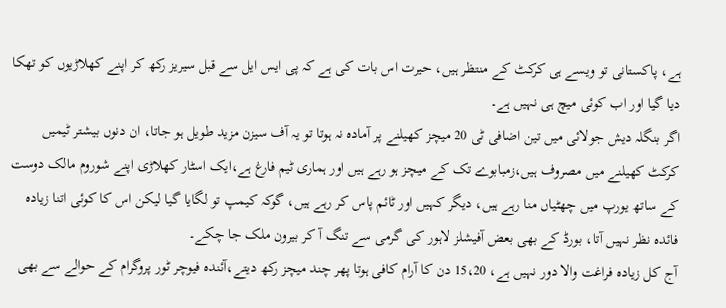ہے، پاکستانی تو ویسے ہی کرکٹ کے منتظر ہیں، حیرت اس بات کی ہے کہ پی ایس ایل سے قبل سیریز رکھ کر اپنے کھلاڑیوں کو تھکا دیا گیا اور اب کوئی میچ ہی نہیں ہے۔
اگر بنگلہ دیش جولائی میں تین اضافی ٹی 20 میچز کھیلنے پر آمادہ نہ ہوتا تو یہ آف سیزن مزید طویل ہو جاتا، ان دنوں بیشتر ٹیمیں کرکٹ کھیلنے میں مصروف ہیں،زمبابوے تک کے میچز ہو رہے ہیں اور ہماری ٹیم فارغ ہے،ایک اسٹار کھلاڑی اپنے شوروم مالک دوست کے ساتھ یورپ میں چھٹیاں منا رہے ہیں، دیگر کہیں اور ٹائم پاس کر رہے ہیں، گوکہ کیمپ تو لگایا گیا لیکن اس کا کوئی اتنا زیادہ فائدہ نظر نہیں آتا، بورڈ کے بھی بعض آفیشلز لاہور کی گرمی سے تنگ آ کر بیرون ملک جا چکے۔
آج کل زیادہ فراغت والا دور نہیں ہے، 15،20 دن کا آرام کافی ہوتا پھر چند میچز رکھ دیتے،آئندہ فیوچر ٹور پروگرام کے حوالے سے بھی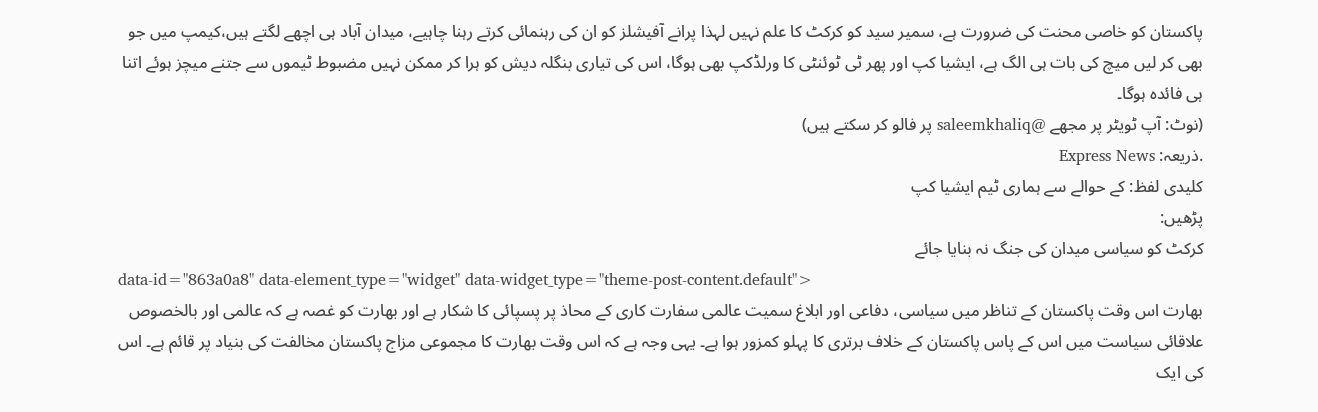پاکستان کو خاصی محنت کی ضرورت ہے، سمیر سید کو کرکٹ کا علم نہیں لہذا پرانے آفیشلز کو ان کی رہنمائی کرتے رہنا چاہیے، میدان آباد ہی اچھے لگتے ہیں،کیمپ میں جو بھی کر لیں میچ کی بات ہی الگ ہے، ایشیا کپ اور پھر ٹی ٹوئنٹی کا ورلڈکپ بھی ہوگا، اس کی تیاری بنگلہ دیش کو ہرا کر ممکن نہیں مضبوط ٹیموں سے جتنے میچز ہوئے اتنا ہی فائدہ ہوگا۔
(نوٹ: آپ ٹویٹر پر مجھے @saleemkhaliq پر فالو کر سکتے ہیں)
.ذریعہ: Express News
کلیدی لفظ: کے حوالے سے ہماری ٹیم ایشیا کپ
پڑھیں:
کرکٹ کو سیاسی میدان کی جنگ نہ بنایا جائے
data-id="863a0a8" data-element_type="widget" data-widget_type="theme-post-content.default">
بھارت اس وقت پاکستان کے تناظر میں سیاسی، دفاعی اور ابلاغ سمیت عالمی سفارت کاری کے محاذ پر پسپائی کا شکار ہے اور بھارت کو غصہ ہے کہ عالمی اور بالخصوص علاقائی سیاست میں اس کے پاس پاکستان کے خلاف برتری کا پہلو کمزور ہوا ہے۔ یہی وجہ ہے کہ اس وقت بھارت کا مجموعی مزاج پاکستان مخالفت کی بنیاد پر قائم ہے۔ اس کی ایک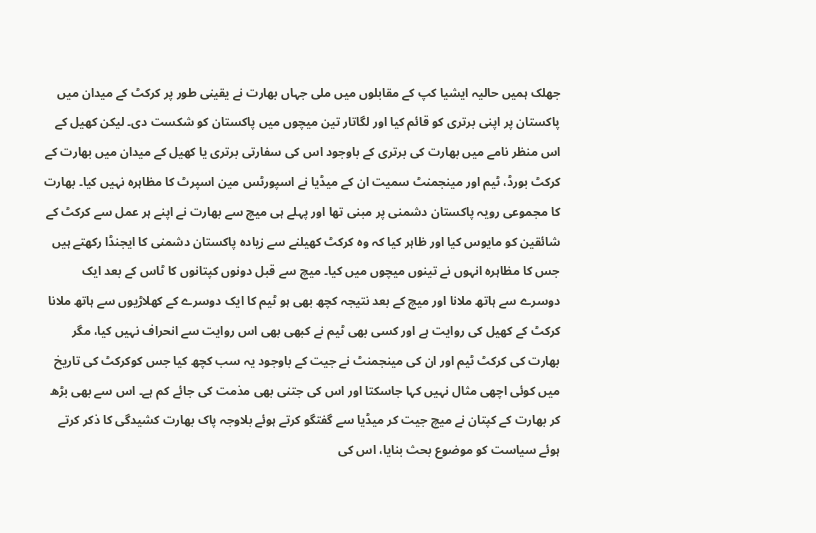جھلک ہمیں حالیہ ایشیا کپ کے مقابلوں میں ملی جہاں بھارت نے یقینی طور پر کرکٹ کے میدان میں پاکستان پر اپنی برتری کو قائم کیا اور لگاتار تین میچوں میں پاکستان کو شکست دی۔ لیکن کھیل کے اس منظر نامے میں بھارت کی برتری کے باوجود اس کی سفارتی برتری یا کھیل کے میدان میں بھارت کے کرکٹ بورڈ، ٹیم اور مینجمنٹ سمیت ان کے میڈیا نے اسپورٹس مین اسپرٹ کا مظاہرہ نہیں کیا۔ بھارت کا مجموعی رویہ پاکستان دشمنی پر مبنی تھا اور پہلے ہی میچ سے بھارت نے اپنے ہر عمل سے کرکٹ کے شائقین کو مایوس کیا اور ظاہر کیا کہ وہ کرکٹ کھیلنے سے زیادہ پاکستان دشمنی کا ایجنڈا رکھتے ہیں جس کا مظاہرہ انہوں نے تینوں میچوں میں کیا۔ میچ سے قبل دونوں کپتانوں کا ٹاس کے بعد ایک دوسرے سے ہاتھ ملانا اور میچ کے بعد نتیجہ کچھ بھی ہو ٹیم کا ایک دوسرے کے کھلاڑیوں سے ہاتھ ملانا کرکٹ کے کھیل کی روایت ہے اور کسی بھی ٹیم نے کبھی بھی اس روایت سے انحراف نہیں کیا، مگر بھارت کی کرکٹ ٹیم اور ان کی مینجمنٹ نے جیت کے باوجود یہ سب کچھ کیا جس کوکرکٹ کی تاریخ میں کوئی اچھی مثال نہیں کہا جاسکتا اور اس کی جتنی بھی مذمت کی جائے کم ہے۔ اس سے بھی بڑھ کر بھارت کے کپتان نے میچ جیت کر میڈیا سے گفتگو کرتے ہوئے بلاوجہ پاک بھارت کشیدگی کا ذکر کرتے ہوئے سیاست کو موضوع بحث بنایا، اس کی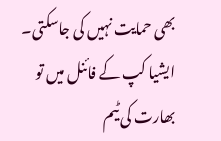بھی حمایت نہیں کی جاسکتی۔ ایشیا کپ کے فائنل میں تو بھارت کی ٹیم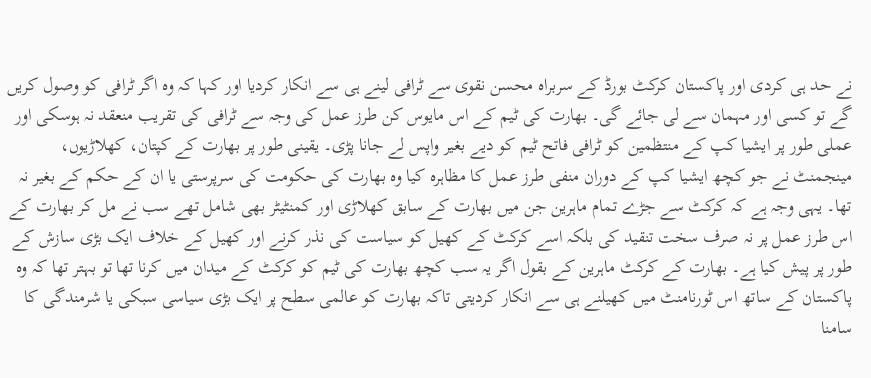نے حد ہی کردی اور پاکستان کرکٹ بورڈ کے سربراہ محسن نقوی سے ٹرافی لینے ہی سے انکار کردیا اور کہا کہ وہ اگر ٹرافی کو وصول کریں گے تو کسی اور مہمان سے لی جائے گی۔ بھارت کی ٹیم کے اس مایوس کن طرز عمل کی وجہ سے ٹرافی کی تقریب منعقد نہ ہوسکی اور عملی طور پر ایشیا کپ کے منتظمین کو ٹرافی فاتح ٹیم کو دیے بغیر واپس لے جانا پڑی۔ یقینی طور پر بھارت کے کپتان، کھلاڑیوں، مینجمنٹ نے جو کچھ ایشیا کپ کے دوران منفی طرز عمل کا مظاہرہ کیا وہ بھارت کی حکومت کی سرپرستی یا ان کے حکم کے بغیر نہ تھا۔ یہی وجہ ہے کہ کرکٹ سے جڑے تمام ماہرین جن میں بھارت کے سابق کھلاڑی اور کمنٹیٹر بھی شامل تھے سب نے مل کر بھارت کے اس طرز عمل پر نہ صرف سخت تنقید کی بلکہ اسے کرکٹ کے کھیل کو سیاست کی نذر کرنے اور کھیل کے خلاف ایک بڑی سازش کے طور پر پیش کیا ہے۔ بھارت کے کرکٹ ماہرین کے بقول اگر یہ سب کچھ بھارت کی ٹیم کو کرکٹ کے میدان میں کرنا تھا تو بہتر تھا کہ وہ پاکستان کے ساتھ اس ٹورنامنٹ میں کھیلنے ہی سے انکار کردیتی تاکہ بھارت کو عالمی سطح پر ایک بڑی سیاسی سبکی یا شرمندگی کا سامنا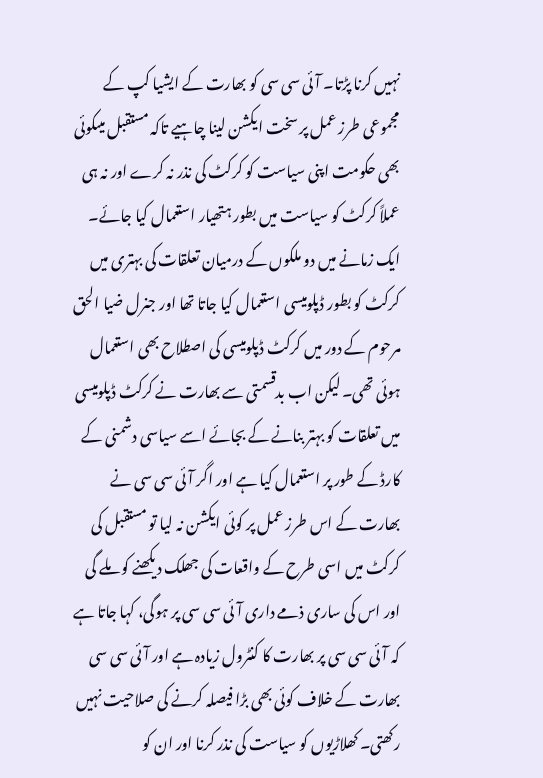نہیں کرنا پڑتا۔ آئی سی سی کو بھارت کے ایشیا کپ کے مجموعی طرز عمل پر سخت ایکشن لینا چاہیے تاکہ مستقبل میںکوئی بھی حکومت اپنی سیاست کو کرکٹ کی نذر نہ کرے اور نہ ہی عملاً کرکٹ کو سیاست میں بطور ہتھیار استعمال کیا جائے۔ ایک زمانے میں دو ملکوں کے درمیان تعلقات کی بہتری میں کرکٹ کو بطور ڈپلومیسی استعمال کیا جاتا تھا اور جنرل ضیا الحق مرحوم کے دور میں کرکٹ ڈپلومیسی کی اصطلاح بھی استعمال ہوئی تھی۔ لیکن اب بدقسمتی سے بھارت نے کرکٹ ڈپلومیسی میں تعلقات کو بہتر بنانے کے بجائے اسے سیاسی دشمنی کے کارڈ کے طور پر استعمال کیا ہے اور اگر آئی سی سی نے بھارت کے اس طرز عمل پر کوئی ایکشن نہ لیا تو مستقبل کی کرکٹ میں اسی طرح کے واقعات کی جھلک دیکھنے کو ملے گی اور اس کی ساری ذمے داری آئی سی سی پر ہوگی، کہا جاتا ہے کہ آئی سی سی پر بھارت کا کنٹرول زیادہ ہے اور آئی سی سی بھارت کے خلاف کوئی بھی بڑا فیصلہ کرنے کی صلاحیت نہیں رکھتی۔ کھلاڑیوں کو سیاست کی نذر کرنا اور ان کو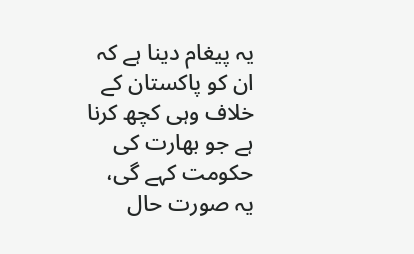یہ پیغام دینا ہے کہ ان کو پاکستان کے خلاف وہی کچھ کرنا ہے جو بھارت کی حکومت کہے گی، یہ صورت حال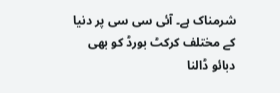شرمناک ہے۔ آئی سی سی پر دنیا کے مختلف کرکٹ بورڈ کو بھی دبائو ڈالنا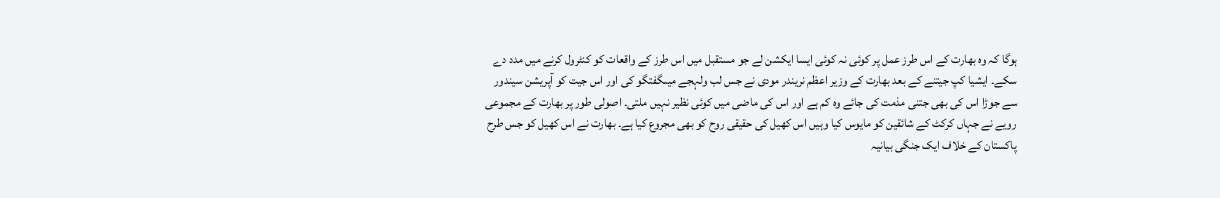ہوگا کہ وہ بھارت کے اس طرز عمل پر کوئی نہ کوئی ایسا ایکشن لے جو مستقبل میں اس طرز کے واقعات کو کنٹرول کرنے میں مدد دے سکے۔ ایشیا کپ جیتنے کے بعد بھارت کے وزیر اعظم نریندر مودی نے جس لب ولہجے میںگفتگو کی اور اس جیت کو آپریشن سیندور سے جوڑا اس کی بھی جتنی مذمت کی جائے وہ کم ہے اور اس کی ماضی میں کوئی نظیر نہیں ملتی۔ اصولی طور پر بھارت کے مجموعی رویے نے جہاں کرکٹ کے شائقین کو مایوس کیا وہیں اس کھیل کی حقیقی روح کو بھی مجروع کیا ہے۔ بھارت نے اس کھیل کو جس طرح پاکستان کے خلاف ایک جنگی بیانیہ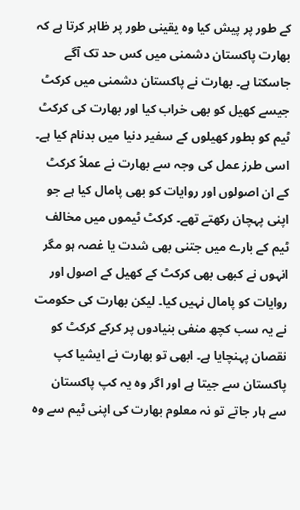کے طور پر پیش کیا وہ یقینی طور پر ظاہر کرتا ہے کہ بھارت پاکستان دشمنی میں کس حد تک آگے جاسکتا ہے۔ بھارت نے پاکستان دشمنی میں کرکٹ جیسے کھیل کو بھی خراب کیا اور بھارت کی کرکٹ ٹیم کو بطور کھیلوں کے سفیر دنیا میں بدنام کیا ہے۔ اسی طرز عمل کی وجہ سے بھارت نے عملاً کرکٹ کے ان اصولوں اور روایات کو بھی پامال کیا ہے جو اپنی پہچان رکھتے تھے۔ کرکٹ ٹیموں میں مخالف ٹیم کے بارے میں جتنی بھی شدت یا غصہ ہو مگر انہوں نے کبھی بھی کرکٹ کے کھیل کے اصول اور روایات کو پامال نہیں کیا۔ لیکن بھارت کی حکومت نے یہ سب کچھ منفی بنیادوں پر کرکے کرکٹ کو نقصان پہنچایا ہے۔ ابھی تو بھارت نے ایشیا کپ پاکستان سے جیتا ہے اور اگر وہ یہ کپ پاکستان سے ہار جاتے تو نہ معلوم بھارت کی اپنی ٹیم سے وہ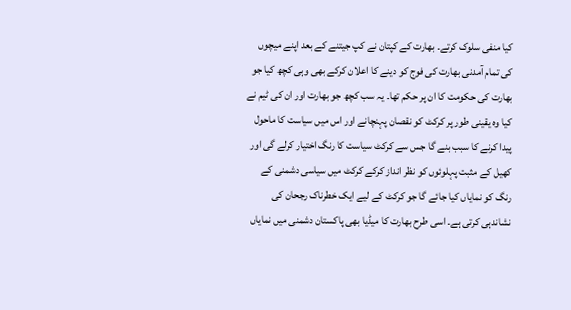کیا منفی سلوک کرتے۔ بھارت کے کپتان نے کپ جیتنے کے بعد اپنے میچوں کی تمام آمدنی بھارت کی فوج کو دینے کا اعلان کرکے بھی وہی کچھ کیا جو بھارت کی حکومت کا ان پر حکم تھا۔ یہ سب کچھ جو بھارت اور ان کی ٹیم نے کیا وہ یقینی طور پر کرکٹ کو نقصان پہنچانے اور اس میں سیاست کا ماحول پیدا کرنے کا سبب بنے گا جس سے کرکٹ سیاست کا رنگ اختیار کرلے گی اور کھیل کے مثبت پہلوئوں کو نظر انداز کرکے کرکٹ میں سیاسی دشمنی کے رنگ کو نمایاں کیا جائے گا جو کرکٹ کے لیے ایک خطرناک رجحان کی نشاندہی کرتی ہے۔ اسی طرح بھارت کا میڈیا بھی پاکستان دشمنی میں نمایاں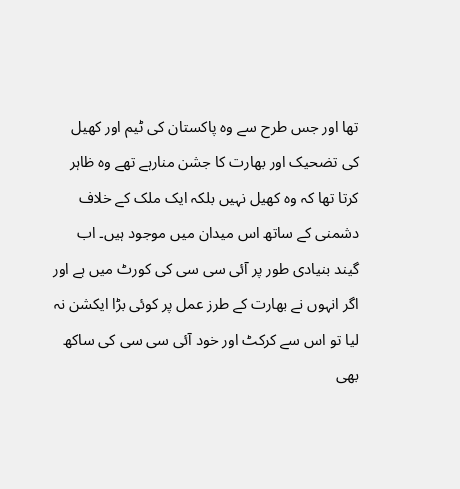تھا اور جس طرح سے وہ پاکستان کی ٹیم اور کھیل کی تضحیک اور بھارت کا جشن منارہے تھے وہ ظاہر کرتا تھا کہ وہ کھیل نہیں بلکہ ایک ملک کے خلاف دشمنی کے ساتھ اس میدان میں موجود ہیں۔ اب گیند بنیادی طور پر آئی سی سی کی کورٹ میں ہے اور اگر انہوں نے بھارت کے طرز عمل پر کوئی بڑا ایکشن نہ لیا تو اس سے کرکٹ اور خود آئی سی سی کی ساکھ بھی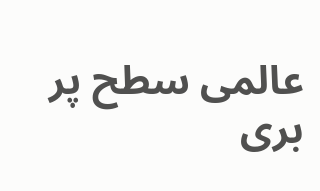عالمی سطح پر بری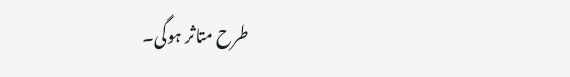طرح متاثر ہوگی۔